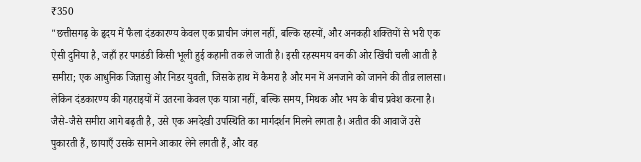₹350
"छत्तीसगढ़ के हृदय में फैला दंडकारण्य केवल एक प्राचीन जंगल नहीं, बल्कि रहस्यों, और अनकही शक्तियों से भरी एक ऐसी दुनिया है, जहाँ हर पगडंडी किसी भूली हुई कहानी तक ले जाती है। इसी रहस्यमय वन की ओर खिंची चली आती है समीरा; एक आधुनिक जिज्ञासु और निडर युवती, जिसके हाथ में कैमरा है और मन में अनजाने को जानने की तीव्र लालसा। लेकिन दंडकारण्य की गहराइयों में उतरना केवल एक यात्रा नहीं, बल्कि समय, मिथक और भय के बीच प्रवेश करना है।
जैसे-जैसे समीरा आगे बढ़ती है, उसे एक अनदेखी उपस्थिति का मार्गदर्शन मिलने लगता है। अतीत की आवाजें उसे पुकारती हैं, छायाएँ उसके सामने आकार लेने लगती हैं, और वह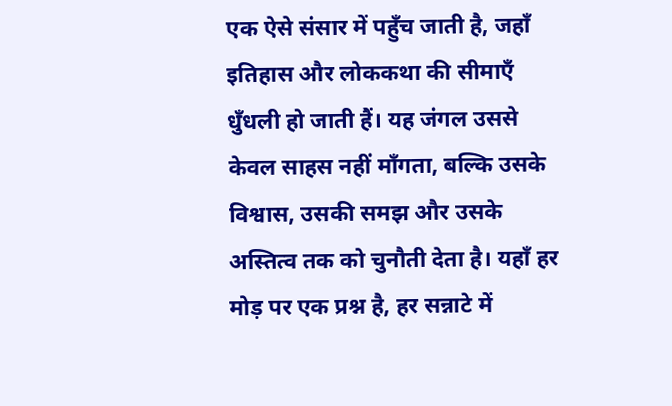एक ऐसे संसार में पहुँच जाती है, जहाँ इतिहास और लोककथा की सीमाएँ धुँधली हो जाती हैं। यह जंगल उससे केवल साहस नहीं माँगता, बल्कि उसके विश्वास, उसकी समझ और उसके अस्तित्व तक को चुनौती देता है। यहाँ हर मोड़ पर एक प्रश्न है, हर सन्नाटे में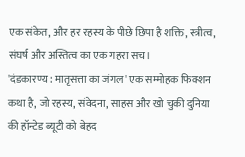एक संकेत, और हर रहस्य के पीछे छिपा है शक्ति, स्त्रीत्व, संघर्ष और अस्तित्व का एक गहरा सच।
'दंडकारण्य : मातृसत्ता का जंगल' एक सम्मोहक फिक्शन कथा है, जो रहस्य, संवेदना, साहस और खो चुकी दुनिया की हॉन्टेड ब्यूटी को बेहद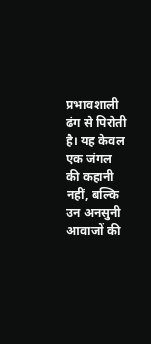प्रभावशाली ढंग से पिरोती है। यह केवल एक जंगल की कहानी नहीं, बल्कि उन अनसुनी आवाजों की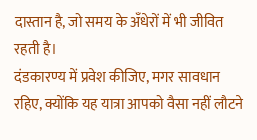दास्तान है, जो समय के अँधेरों में भी जीवित रहती है।
दंडकारण्य में प्रवेश कीजिए, मगर सावधान रहिए, क्योंकि यह यात्रा आपको वैसा नहीं लौटने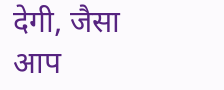देगी, जैसा आप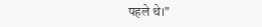पहले थे।"